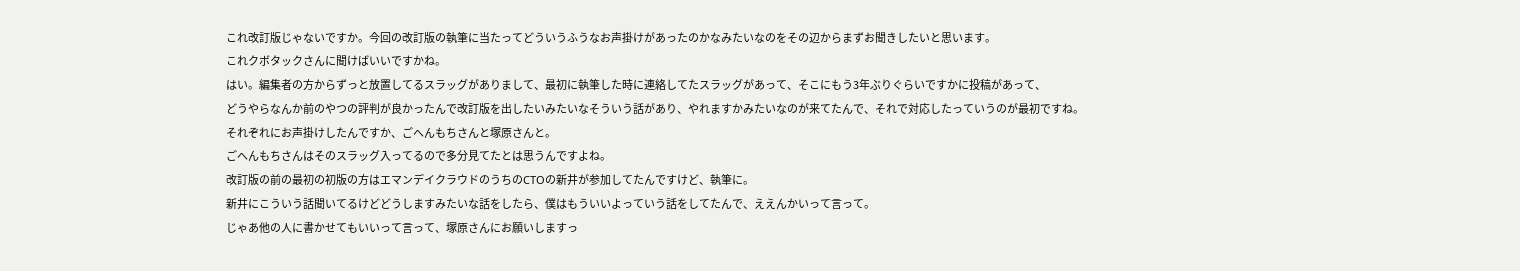これ改訂版じゃないですか。今回の改訂版の執筆に当たってどういうふうなお声掛けがあったのかなみたいなのをその辺からまずお聞きしたいと思います。
これクボタックさんに聞けばいいですかね。
はい。編集者の方からずっと放置してるスラッグがありまして、最初に執筆した時に連絡してたスラッグがあって、そこにもう3年ぶりぐらいですかに投稿があって、
どうやらなんか前のやつの評判が良かったんで改訂版を出したいみたいなそういう話があり、やれますかみたいなのが来てたんで、それで対応したっていうのが最初ですね。
それぞれにお声掛けしたんですか、ごへんもちさんと塚原さんと。
ごへんもちさんはそのスラッグ入ってるので多分見てたとは思うんですよね。
改訂版の前の最初の初版の方はエマンデイクラウドのうちのCTOの新井が参加してたんですけど、執筆に。
新井にこういう話聞いてるけどどうしますみたいな話をしたら、僕はもういいよっていう話をしてたんで、ええんかいって言って。
じゃあ他の人に書かせてもいいって言って、塚原さんにお願いしますっ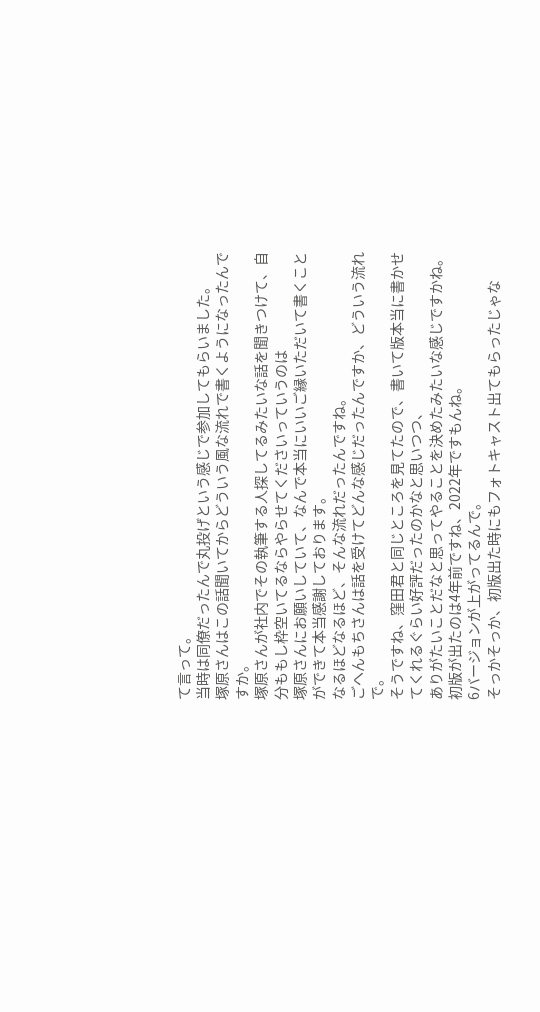て言って。
当時は同僚だったんで丸投げという感じで参加してもらいました。
塚原さんはこの話聞いてからどういう風な流れで書くようになったんですか。
塚原さんが社内でその執筆する人探してるみたいな話を聞きつけて、自分ももし枠空いてるならやらせてくださいっていうのは
塚原さんにお願いしていて、なんで本当にいいご縁いただいて書くことができて本当感謝しております。
なるほどなるほど、そんな流れだったんですね。
ごへんもちさんは話を受けてどんな感じだったんですか、どういう流れで。
そうですね、窪田君と同じところを見てたので、書いて版本当に書かせてくれるぐらい好評だったのかなと思いつつ、
ありがたいことだなと思ってやることを決めたみたいな感じですかね。
初版が出たのは4年前ですね、2022年ですもんね。
6バージョンが上がってるんで。
そっかそっか、初版出た時にもフォトキャスト出てもらったじゃな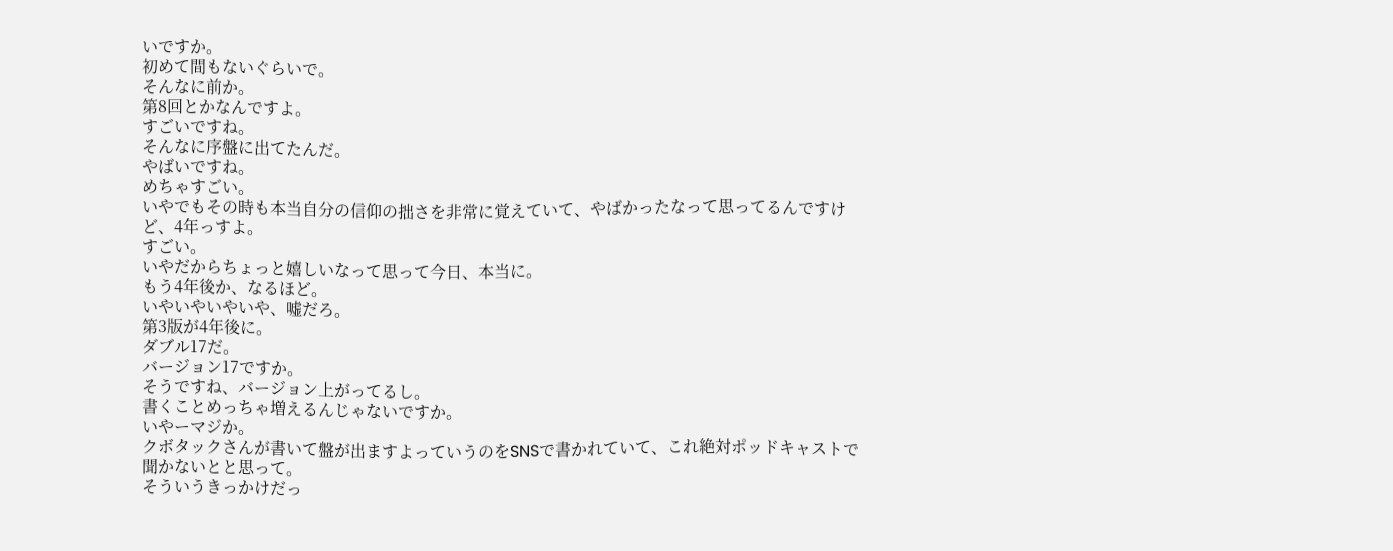いですか。
初めて間もないぐらいで。
そんなに前か。
第8回とかなんですよ。
すごいですね。
そんなに序盤に出てたんだ。
やばいですね。
めちゃすごい。
いやでもその時も本当自分の信仰の拙さを非常に覚えていて、やばかったなって思ってるんですけど、4年っすよ。
すごい。
いやだからちょっと嬉しいなって思って今日、本当に。
もう4年後か、なるほど。
いやいやいやいや、嘘だろ。
第3版が4年後に。
ダブル17だ。
バージョン17ですか。
そうですね、バージョン上がってるし。
書くことめっちゃ増えるんじゃないですか。
いやーマジか。
クボタックさんが書いて盤が出ますよっていうのをSNSで書かれていて、これ絶対ポッドキャストで聞かないとと思って。
そういうきっかけだっ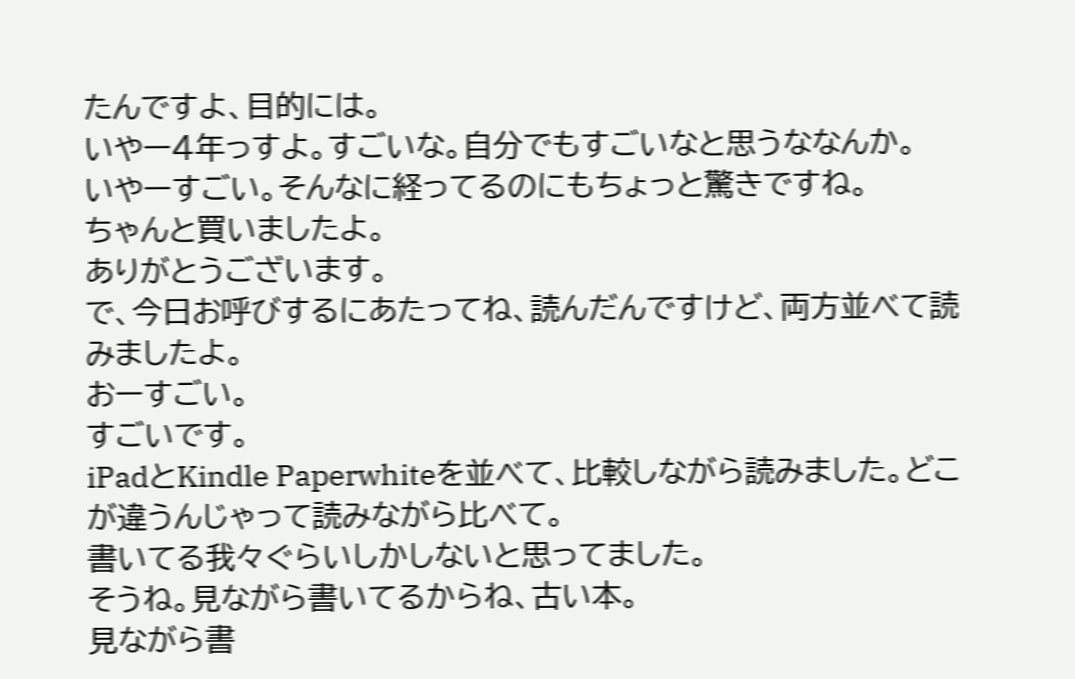たんですよ、目的には。
いやー4年っすよ。すごいな。自分でもすごいなと思うななんか。
いやーすごい。そんなに経ってるのにもちょっと驚きですね。
ちゃんと買いましたよ。
ありがとうございます。
で、今日お呼びするにあたってね、読んだんですけど、両方並べて読みましたよ。
おーすごい。
すごいです。
iPadとKindle Paperwhiteを並べて、比較しながら読みました。どこが違うんじゃって読みながら比べて。
書いてる我々ぐらいしかしないと思ってました。
そうね。見ながら書いてるからね、古い本。
見ながら書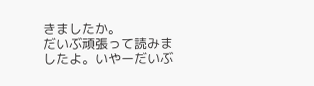きましたか。
だいぶ頑張って読みましたよ。いやーだいぶ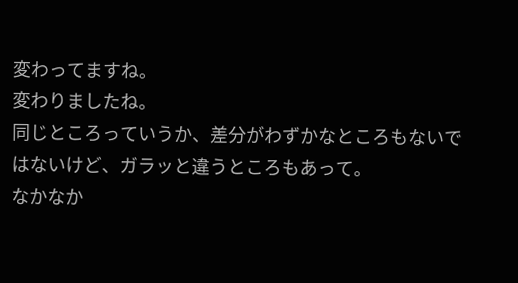変わってますね。
変わりましたね。
同じところっていうか、差分がわずかなところもないではないけど、ガラッと違うところもあって。
なかなか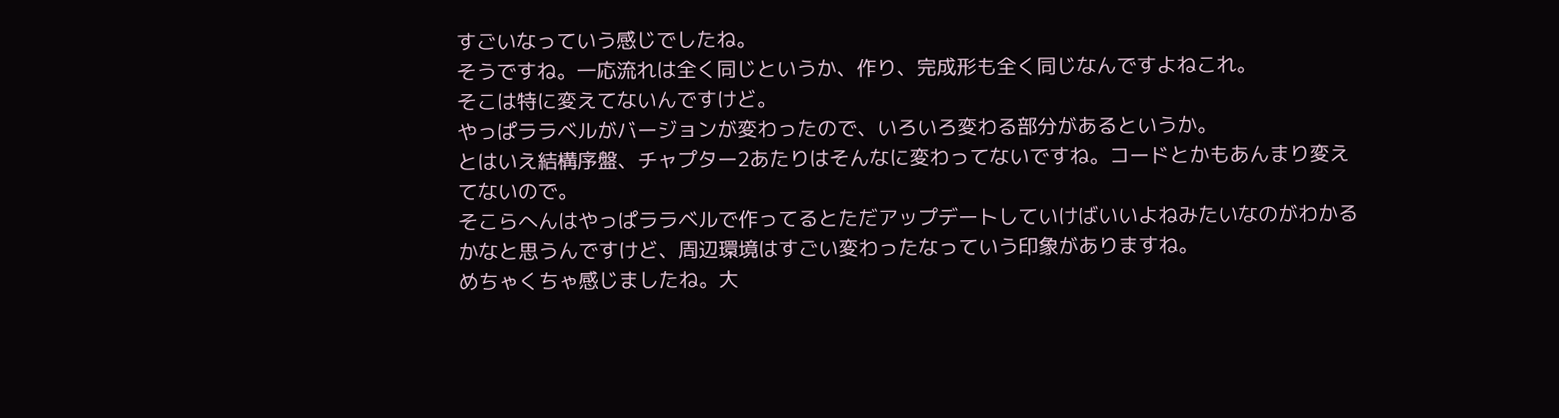すごいなっていう感じでしたね。
そうですね。一応流れは全く同じというか、作り、完成形も全く同じなんですよねこれ。
そこは特に変えてないんですけど。
やっぱララベルがバージョンが変わったので、いろいろ変わる部分があるというか。
とはいえ結構序盤、チャプター2あたりはそんなに変わってないですね。コードとかもあんまり変えてないので。
そこらへんはやっぱララベルで作ってるとただアップデートしていけばいいよねみたいなのがわかるかなと思うんですけど、周辺環境はすごい変わったなっていう印象がありますね。
めちゃくちゃ感じましたね。大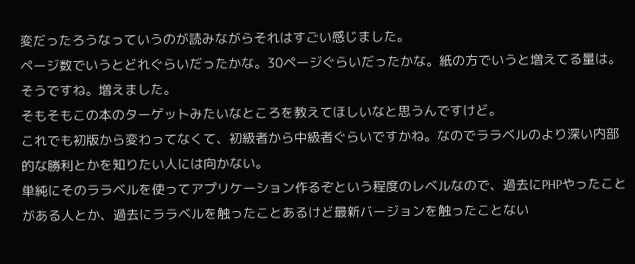変だったろうなっていうのが読みながらそれはすごい感じました。
ページ数でいうとどれぐらいだったかな。30ページぐらいだったかな。紙の方でいうと増えてる量は。
そうですね。増えました。
そもそもこの本のターゲットみたいなところを教えてほしいなと思うんですけど。
これでも初版から変わってなくて、初級者から中級者ぐらいですかね。なのでララベルのより深い内部的な勝利とかを知りたい人には向かない。
単純にそのララベルを使ってアプリケーション作るぞという程度のレベルなので、過去にPHPやったことがある人とか、過去にララベルを触ったことあるけど最新バージョンを触ったことない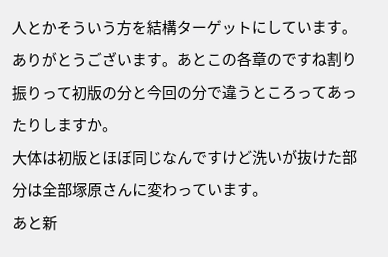人とかそういう方を結構ターゲットにしています。
ありがとうございます。あとこの各章のですね割り振りって初版の分と今回の分で違うところってあったりしますか。
大体は初版とほぼ同じなんですけど洗いが抜けた部分は全部塚原さんに変わっています。
あと新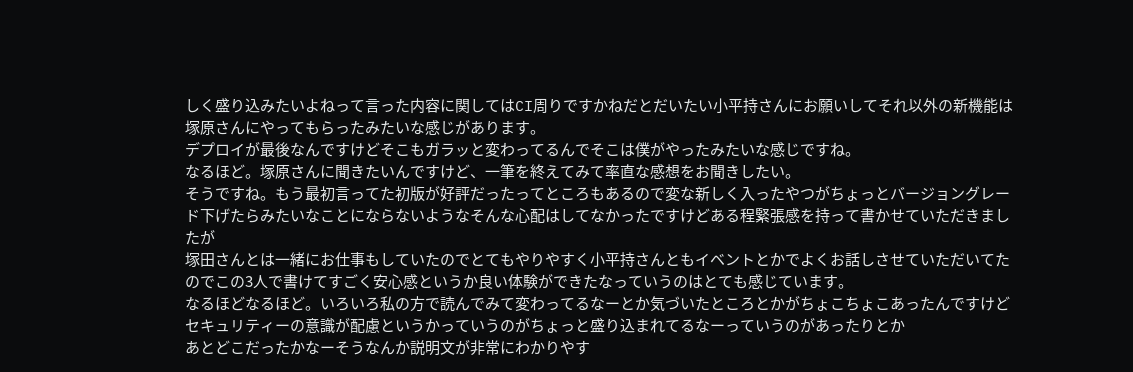しく盛り込みたいよねって言った内容に関してはCI周りですかねだとだいたい小平持さんにお願いしてそれ以外の新機能は塚原さんにやってもらったみたいな感じがあります。
デプロイが最後なんですけどそこもガラッと変わってるんでそこは僕がやったみたいな感じですね。
なるほど。塚原さんに聞きたいんですけど、一筆を終えてみて率直な感想をお聞きしたい。
そうですね。もう最初言ってた初版が好評だったってところもあるので変な新しく入ったやつがちょっとバージョングレード下げたらみたいなことにならないようなそんな心配はしてなかったですけどある程緊張感を持って書かせていただきましたが
塚田さんとは一緒にお仕事もしていたのでとてもやりやすく小平持さんともイベントとかでよくお話しさせていただいてたのでこの3人で書けてすごく安心感というか良い体験ができたなっていうのはとても感じています。
なるほどなるほど。いろいろ私の方で読んでみて変わってるなーとか気づいたところとかがちょこちょこあったんですけどセキュリティーの意識が配慮というかっていうのがちょっと盛り込まれてるなーっていうのがあったりとか
あとどこだったかなーそうなんか説明文が非常にわかりやす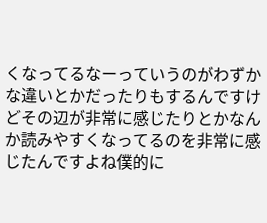くなってるなーっていうのがわずかな違いとかだったりもするんですけどその辺が非常に感じたりとかなんか読みやすくなってるのを非常に感じたんですよね僕的に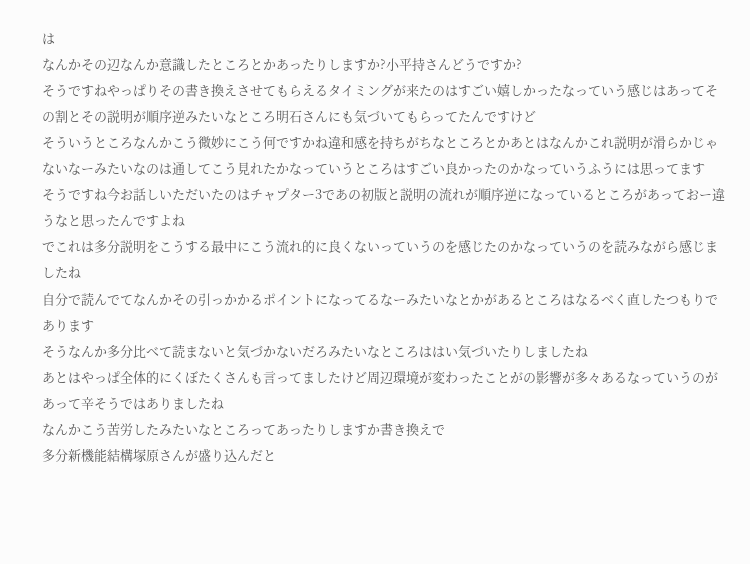は
なんかその辺なんか意識したところとかあったりしますか?小平持さんどうですか?
そうですねやっぱりその書き換えさせてもらえるタイミングが来たのはすごい嬉しかったなっていう感じはあってその割とその説明が順序逆みたいなところ明石さんにも気づいてもらってたんですけど
そういうところなんかこう微妙にこう何ですかね違和感を持ちがちなところとかあとはなんかこれ説明が滑らかじゃないなーみたいなのは通してこう見れたかなっていうところはすごい良かったのかなっていうふうには思ってます
そうですね今お話しいただいたのはチャプター3であの初版と説明の流れが順序逆になっているところがあっておー違うなと思ったんですよね
でこれは多分説明をこうする最中にこう流れ的に良くないっていうのを感じたのかなっていうのを読みながら感じましたね
自分で読んでてなんかその引っかかるポイントになってるなーみたいなとかがあるところはなるべく直したつもりであります
そうなんか多分比べて読まないと気づかないだろみたいなところははい気づいたりしましたね
あとはやっぱ全体的にくぼたくさんも言ってましたけど周辺環境が変わったことがの影響が多々あるなっていうのがあって辛そうではありましたね
なんかこう苦労したみたいなところってあったりしますか書き換えで
多分新機能結構塚原さんが盛り込んだと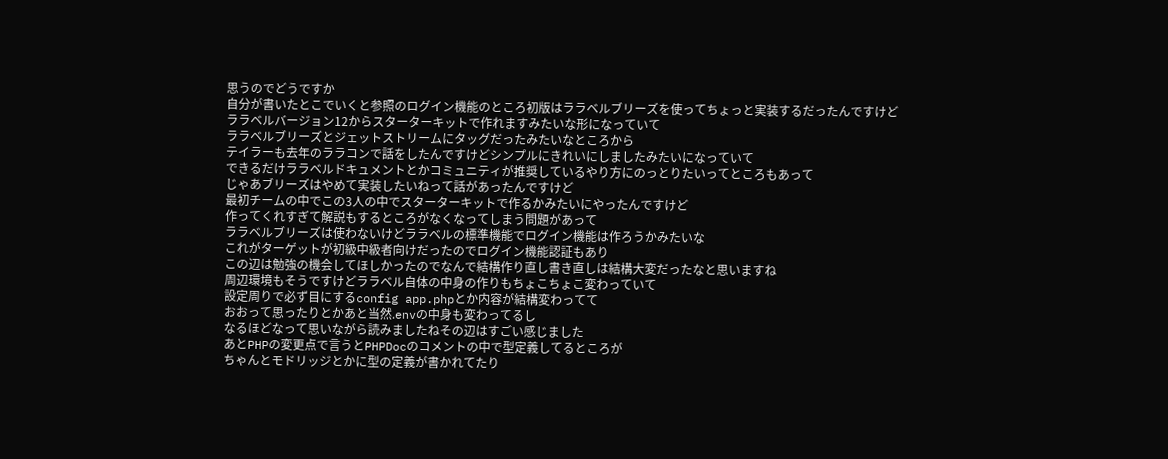思うのでどうですか
自分が書いたとこでいくと参照のログイン機能のところ初版はララベルブリーズを使ってちょっと実装するだったんですけど
ララベルバージョン12からスターターキットで作れますみたいな形になっていて
ララベルブリーズとジェットストリームにタッグだったみたいなところから
テイラーも去年のララコンで話をしたんですけどシンプルにきれいにしましたみたいになっていて
できるだけララベルドキュメントとかコミュニティが推奨しているやり方にのっとりたいってところもあって
じゃあブリーズはやめて実装したいねって話があったんですけど
最初チームの中でこの3人の中でスターターキットで作るかみたいにやったんですけど
作ってくれすぎて解説もするところがなくなってしまう問題があって
ララベルブリーズは使わないけどララベルの標準機能でログイン機能は作ろうかみたいな
これがターゲットが初級中級者向けだったのでログイン機能認証もあり
この辺は勉強の機会してほしかったのでなんで結構作り直し書き直しは結構大変だったなと思いますね
周辺環境もそうですけどララベル自体の中身の作りもちょこちょこ変わっていて
設定周りで必ず目にするconfig app.phpとか内容が結構変わってて
おおって思ったりとかあと当然.envの中身も変わってるし
なるほどなって思いながら読みましたねその辺はすごい感じました
あとPHPの変更点で言うとPHPDocのコメントの中で型定義してるところが
ちゃんとモドリッジとかに型の定義が書かれてたり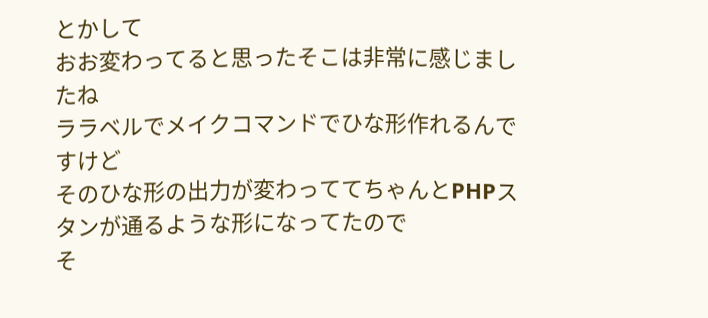とかして
おお変わってると思ったそこは非常に感じましたね
ララベルでメイクコマンドでひな形作れるんですけど
そのひな形の出力が変わっててちゃんとPHPスタンが通るような形になってたので
そ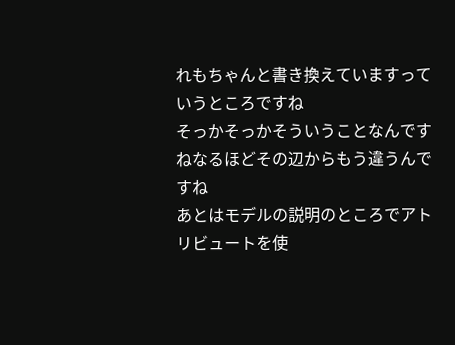れもちゃんと書き換えていますっていうところですね
そっかそっかそういうことなんですねなるほどその辺からもう違うんですね
あとはモデルの説明のところでアトリビュートを使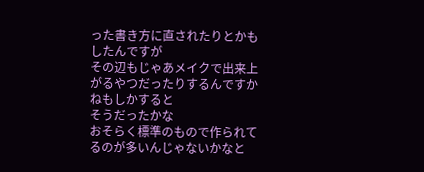った書き方に直されたりとかもしたんですが
その辺もじゃあメイクで出来上がるやつだったりするんですかねもしかすると
そうだったかな
おそらく標準のもので作られてるのが多いんじゃないかなと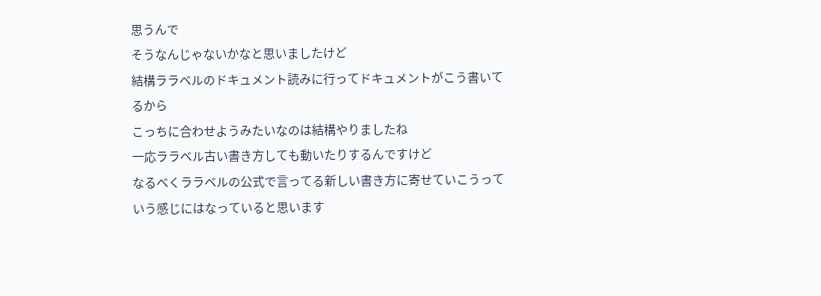思うんで
そうなんじゃないかなと思いましたけど
結構ララベルのドキュメント読みに行ってドキュメントがこう書いてるから
こっちに合わせようみたいなのは結構やりましたね
一応ララベル古い書き方しても動いたりするんですけど
なるべくララベルの公式で言ってる新しい書き方に寄せていこうっていう感じにはなっていると思います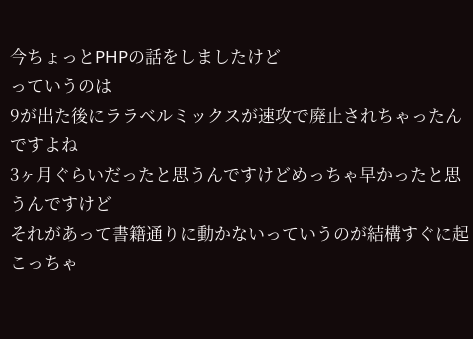今ちょっとPHPの話をしましたけど
っていうのは
9が出た後にララベルミックスが速攻で廃止されちゃったんですよね
3ヶ月ぐらいだったと思うんですけどめっちゃ早かったと思うんですけど
それがあって書籍通りに動かないっていうのが結構すぐに起こっちゃ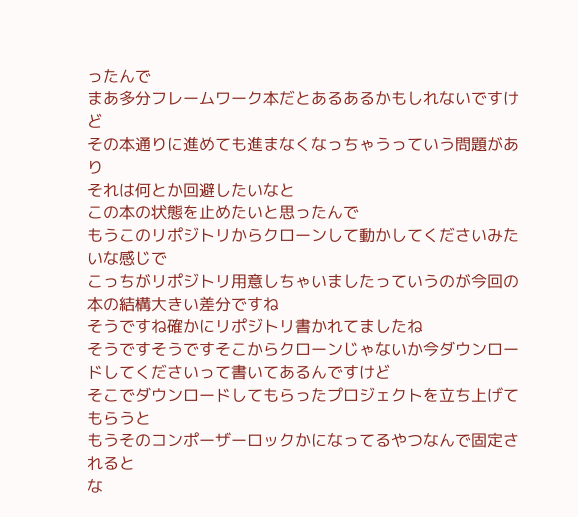ったんで
まあ多分フレームワーク本だとあるあるかもしれないですけど
その本通りに進めても進まなくなっちゃうっていう問題があり
それは何とか回避したいなと
この本の状態を止めたいと思ったんで
もうこのリポジトリからクローンして動かしてくださいみたいな感じで
こっちがリポジトリ用意しちゃいましたっていうのが今回の本の結構大きい差分ですね
そうですね確かにリポジトリ書かれてましたね
そうですそうですそこからクローンじゃないか今ダウンロードしてくださいって書いてあるんですけど
そこでダウンロードしてもらったプロジェクトを立ち上げてもらうと
もうそのコンポーザーロックかになってるやつなんで固定されると
な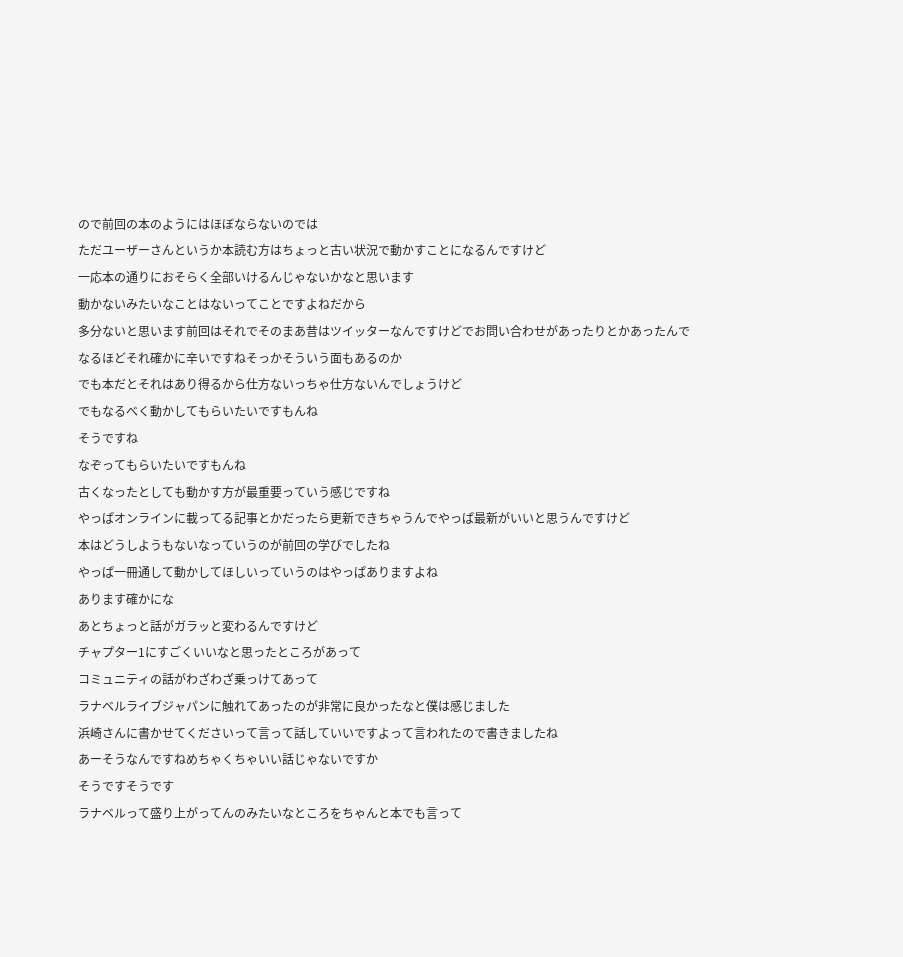ので前回の本のようにはほぼならないのでは
ただユーザーさんというか本読む方はちょっと古い状況で動かすことになるんですけど
一応本の通りにおそらく全部いけるんじゃないかなと思います
動かないみたいなことはないってことですよねだから
多分ないと思います前回はそれでそのまあ昔はツイッターなんですけどでお問い合わせがあったりとかあったんで
なるほどそれ確かに辛いですねそっかそういう面もあるのか
でも本だとそれはあり得るから仕方ないっちゃ仕方ないんでしょうけど
でもなるべく動かしてもらいたいですもんね
そうですね
なぞってもらいたいですもんね
古くなったとしても動かす方が最重要っていう感じですね
やっぱオンラインに載ってる記事とかだったら更新できちゃうんでやっぱ最新がいいと思うんですけど
本はどうしようもないなっていうのが前回の学びでしたね
やっぱ一冊通して動かしてほしいっていうのはやっぱありますよね
あります確かにな
あとちょっと話がガラッと変わるんですけど
チャプター1にすごくいいなと思ったところがあって
コミュニティの話がわざわざ乗っけてあって
ラナベルライブジャパンに触れてあったのが非常に良かったなと僕は感じました
浜崎さんに書かせてくださいって言って話していいですよって言われたので書きましたね
あーそうなんですねめちゃくちゃいい話じゃないですか
そうですそうです
ラナベルって盛り上がってんのみたいなところをちゃんと本でも言って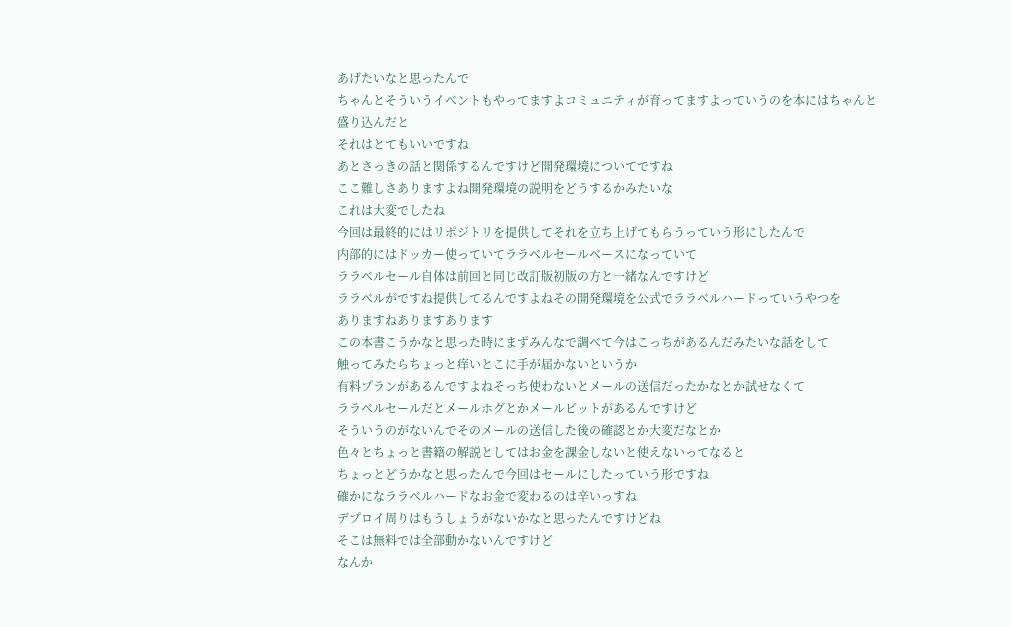あげたいなと思ったんで
ちゃんとそういうイベントもやってますよコミュニティが育ってますよっていうのを本にはちゃんと盛り込んだと
それはとてもいいですね
あとさっきの話と関係するんですけど開発環境についてですね
ここ難しさありますよね開発環境の説明をどうするかみたいな
これは大変でしたね
今回は最終的にはリポジトリを提供してそれを立ち上げてもらうっていう形にしたんで
内部的にはドッカー使っていてララベルセールベースになっていて
ララベルセール自体は前回と同じ改訂版初版の方と一緒なんですけど
ララベルがですね提供してるんですよねその開発環境を公式でララベルハードっていうやつを
ありますねありますあります
この本書こうかなと思った時にまずみんなで調べて今はこっちがあるんだみたいな話をして
触ってみたらちょっと痒いとこに手が届かないというか
有料プランがあるんですよねそっち使わないとメールの送信だったかなとか試せなくて
ララベルセールだとメールホグとかメールピットがあるんですけど
そういうのがないんでそのメールの送信した後の確認とか大変だなとか
色々とちょっと書籍の解説としてはお金を課金しないと使えないってなると
ちょっとどうかなと思ったんで今回はセールにしたっていう形ですね
確かになララベルハードなお金で変わるのは辛いっすね
デプロイ周りはもうしょうがないかなと思ったんですけどね
そこは無料では全部動かないんですけど
なんか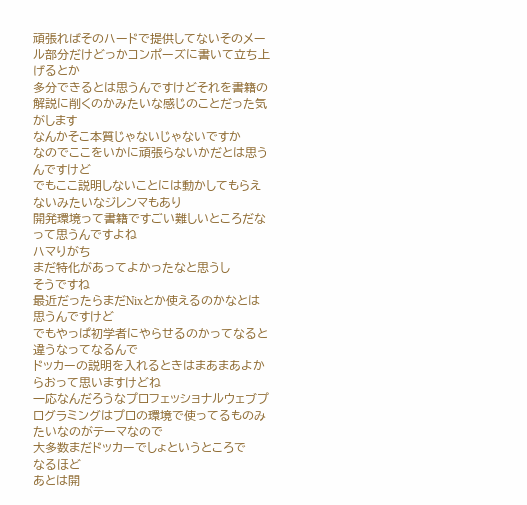頑張ればそのハードで提供してないそのメール部分だけどっかコンポーズに書いて立ち上げるとか
多分できるとは思うんですけどそれを書籍の解説に削くのかみたいな感じのことだった気がします
なんかそこ本質じゃないじゃないですか
なのでここをいかに頑張らないかだとは思うんですけど
でもここ説明しないことには動かしてもらえないみたいなジレンマもあり
開発環境って書籍ですごい難しいところだなって思うんですよね
ハマりがち
まだ特化があってよかったなと思うし
そうですね
最近だったらまだNixとか使えるのかなとは思うんですけど
でもやっぱ初学者にやらせるのかってなると違うなってなるんで
ドッカーの説明を入れるときはまあまあよからおって思いますけどね
一応なんだろうなプロフェッショナルウェブプログラミングはプロの環境で使ってるものみたいなのがテーマなので
大多数まだドッカーでしょというところで
なるほど
あとは開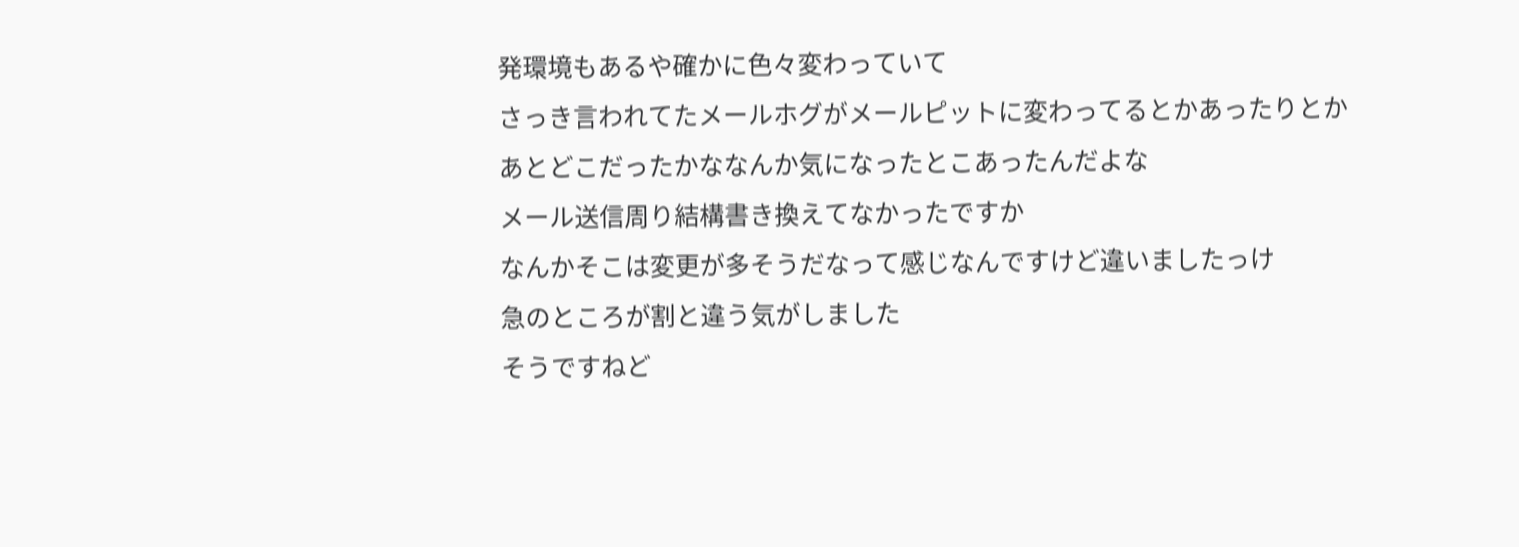発環境もあるや確かに色々変わっていて
さっき言われてたメールホグがメールピットに変わってるとかあったりとか
あとどこだったかななんか気になったとこあったんだよな
メール送信周り結構書き換えてなかったですか
なんかそこは変更が多そうだなって感じなんですけど違いましたっけ
急のところが割と違う気がしました
そうですねど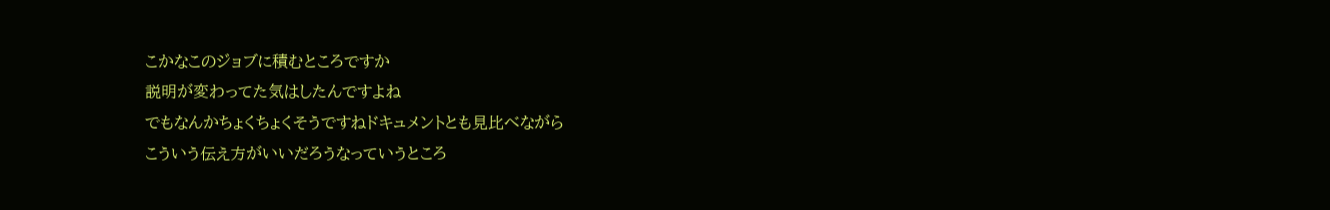こかなこのジョブに積むところですか
説明が変わってた気はしたんですよね
でもなんかちょくちょくそうですねドキュメントとも見比べながら
こういう伝え方がいいだろうなっていうところ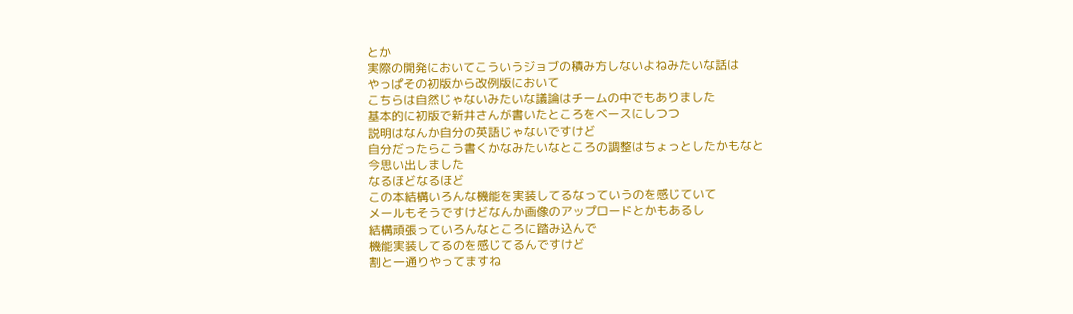とか
実際の開発においてこういうジョブの積み方しないよねみたいな話は
やっぱその初版から改例版において
こちらは自然じゃないみたいな議論はチームの中でもありました
基本的に初版で新井さんが書いたところをベースにしつつ
説明はなんか自分の英語じゃないですけど
自分だったらこう書くかなみたいなところの調整はちょっとしたかもなと
今思い出しました
なるほどなるほど
この本結構いろんな機能を実装してるなっていうのを感じていて
メールもそうですけどなんか画像のアップロードとかもあるし
結構頑張っていろんなところに踏み込んで
機能実装してるのを感じてるんですけど
割と一通りやってますね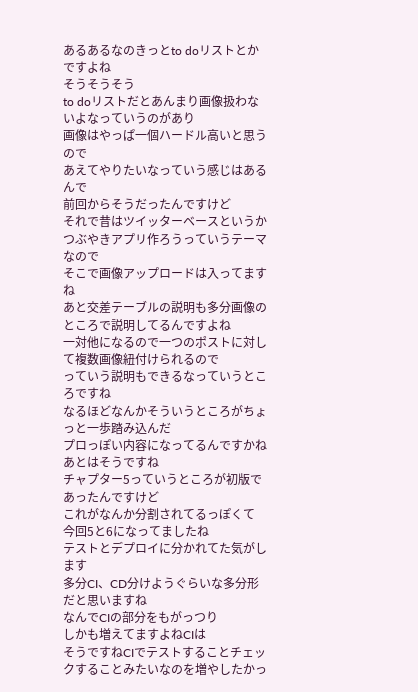あるあるなのきっとto doリストとかですよね
そうそうそう
to doリストだとあんまり画像扱わないよなっていうのがあり
画像はやっぱ一個ハードル高いと思うので
あえてやりたいなっていう感じはあるんで
前回からそうだったんですけど
それで昔はツイッターベースというか
つぶやきアプリ作ろうっていうテーマなので
そこで画像アップロードは入ってますね
あと交差テーブルの説明も多分画像のところで説明してるんですよね
一対他になるので一つのポストに対して複数画像紐付けられるので
っていう説明もできるなっていうところですね
なるほどなんかそういうところがちょっと一歩踏み込んだ
プロっぽい内容になってるんですかね
あとはそうですね
チャプター5っていうところが初版であったんですけど
これがなんか分割されてるっぽくて
今回5と6になってましたね
テストとデプロイに分かれてた気がします
多分CI、CD分けようぐらいな多分形だと思いますね
なんでCIの部分をもがっつり
しかも増えてますよねCIは
そうですねCIでテストすることチェックすることみたいなのを増やしたかっ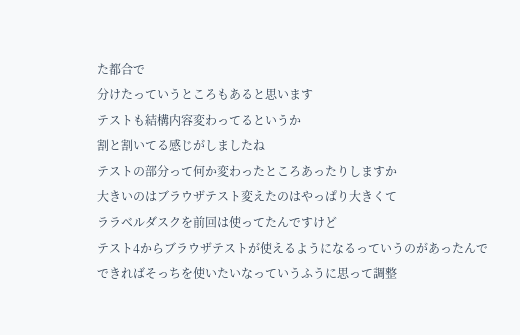た都合で
分けたっていうところもあると思います
テストも結構内容変わってるというか
割と割いてる感じがしましたね
テストの部分って何か変わったところあったりしますか
大きいのはブラウザテスト変えたのはやっぱり大きくて
ララベルダスクを前回は使ってたんですけど
テスト4からブラウザテストが使えるようになるっていうのがあったんで
できればそっちを使いたいなっていうふうに思って調整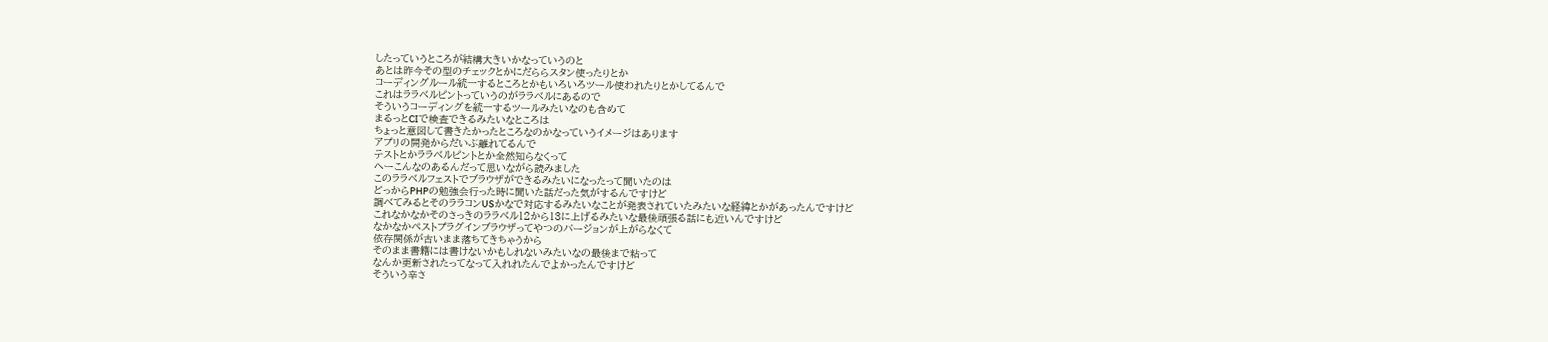したっていうところが結構大きいかなっていうのと
あとは昨今その型のチェックとかにだららスタン使ったりとか
コーディングルール統一するところとかもいろいろツール使われたりとかしてるんで
これはララベルピントっていうのがララベルにあるので
そういうコーディングを統一するツールみたいなのも含めて
まるっとCIで検査できるみたいなところは
ちょっと意図して書きたかったところなのかなっていうイメージはあります
アプリの開発からだいぶ離れてるんで
テストとかララベルピントとか全然知らなくって
へーこんなのあるんだって思いながら読みました
このララベルフェストでブラウザができるみたいになったって聞いたのは
どっからPHPの勉強会行った時に聞いた話だった気がするんですけど
調べてみるとそのララコンUSかなで対応するみたいなことが発表されていたみたいな経緯とかがあったんですけど
これなかなかそのさっきのララベル12から13に上げるみたいな最後頑張る話にも近いんですけど
なかなかペストプラグインブラウザってやつのバージョンが上がらなくて
依存関係が古いまま落ちてきちゃうから
そのまま書籍には書けないかもしれないみたいなの最後まで粘って
なんか更新されたってなって入れれたんでよかったんですけど
そういう辛さ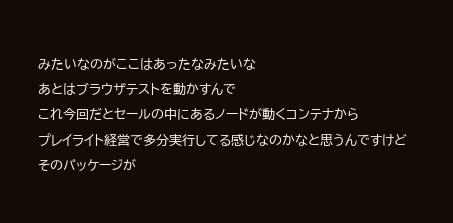みたいなのがここはあったなみたいな
あとはブラウザテストを動かすんで
これ今回だとセールの中にあるノードが動くコンテナから
プレイライト経営で多分実行してる感じなのかなと思うんですけど
そのパッケージが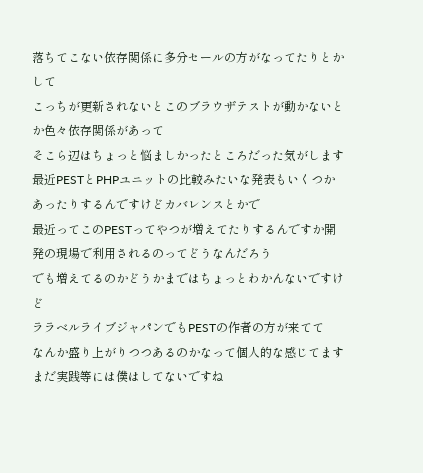落ちてこない依存関係に多分セールの方がなってたりとかして
こっちが更新されないとこのブラウザテストが動かないとか色々依存関係があって
そこら辺はちょっと悩ましかったところだった気がします
最近PESTとPHPユニットの比較みたいな発表もいくつかあったりするんですけどカバレンスとかで
最近ってこのPESTってやつが増えてたりするんですか開発の現場で利用されるのってどうなんだろう
でも増えてるのかどうかまではちょっとわかんないですけど
ララベルライブジャパンでもPESTの作者の方が来てて
なんか盛り上がりつつあるのかなって個人的な感じてますまだ実践等には僕はしてないですね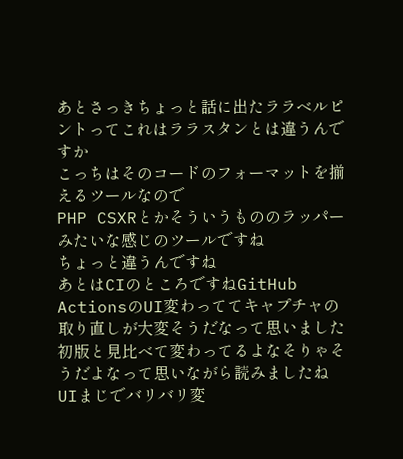あとさっきちょっと話に出たララベルピントってこれはララスタンとは違うんですか
こっちはそのコードのフォーマットを揃えるツールなので
PHP CSXRとかそういうもののラッパーみたいな感じのツールですね
ちょっと違うんですね
あとはCIのところですねGitHub ActionsのUI変わっててキャプチャの取り直しが大変そうだなって思いました
初版と見比べて変わってるよなそりゃそうだよなって思いながら読みましたね
UIまじでバリバリ変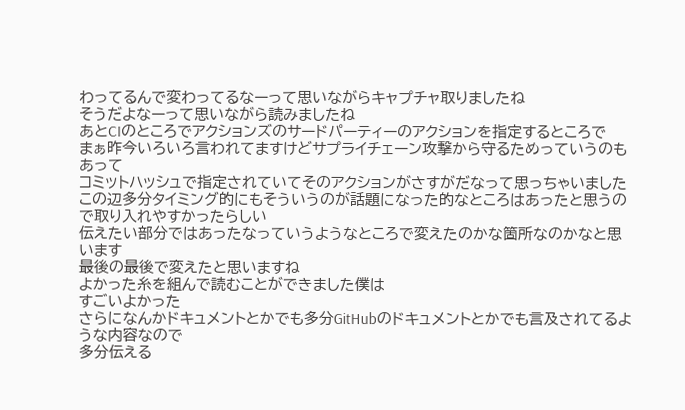わってるんで変わってるなーって思いながらキャプチャ取りましたね
そうだよなーって思いながら読みましたね
あとCIのところでアクションズのサードパーティーのアクションを指定するところで
まぁ昨今いろいろ言われてますけどサプライチェーン攻撃から守るためっていうのもあって
コミットハッシュで指定されていてそのアクションがさすがだなって思っちゃいました
この辺多分タイミング的にもそういうのが話題になった的なところはあったと思うので取り入れやすかったらしい
伝えたい部分ではあったなっていうようなところで変えたのかな箇所なのかなと思います
最後の最後で変えたと思いますね
よかった糸を組んで読むことができました僕は
すごいよかった
さらになんかドキュメントとかでも多分GitHubのドキュメントとかでも言及されてるような内容なので
多分伝える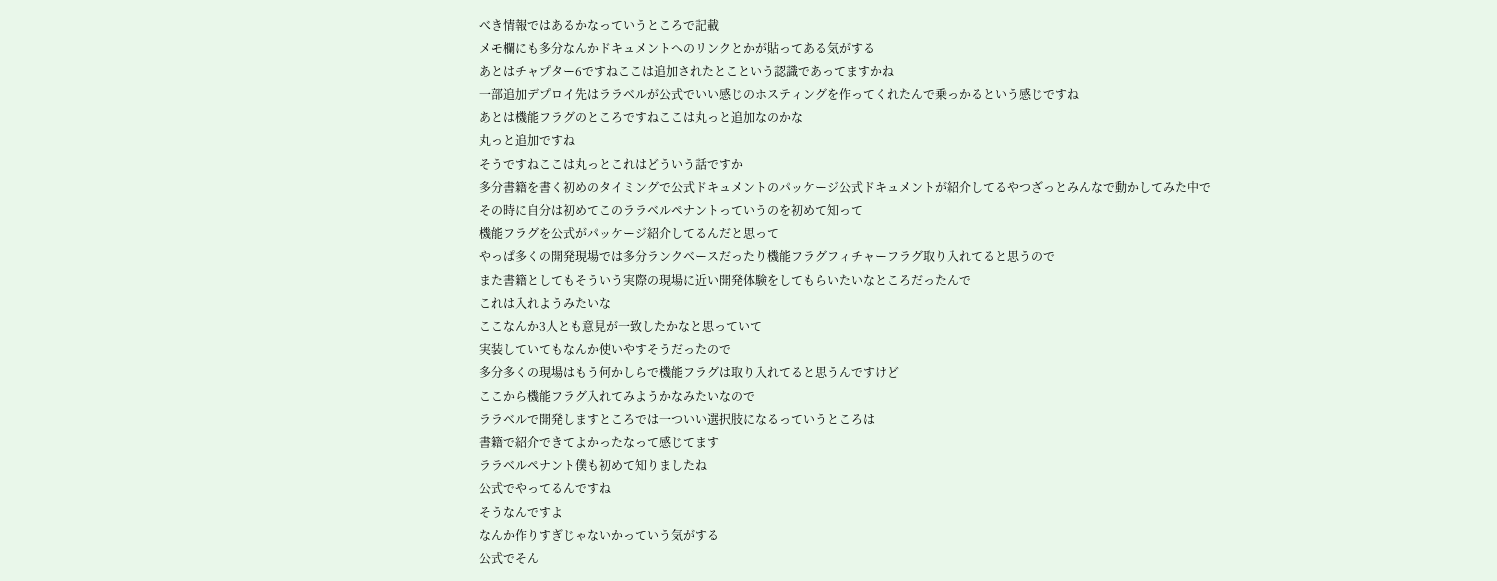べき情報ではあるかなっていうところで記載
メモ欄にも多分なんかドキュメントへのリンクとかが貼ってある気がする
あとはチャプター6ですねここは追加されたとこという認識であってますかね
一部追加デプロイ先はララベルが公式でいい感じのホスティングを作ってくれたんで乗っかるという感じですね
あとは機能フラグのところですねここは丸っと追加なのかな
丸っと追加ですね
そうですねここは丸っとこれはどういう話ですか
多分書籍を書く初めのタイミングで公式ドキュメントのパッケージ公式ドキュメントが紹介してるやつざっとみんなで動かしてみた中で
その時に自分は初めてこのララベルペナントっていうのを初めて知って
機能フラグを公式がパッケージ紹介してるんだと思って
やっぱ多くの開発現場では多分ランクベースだったり機能フラグフィチャーフラグ取り入れてると思うので
また書籍としてもそういう実際の現場に近い開発体験をしてもらいたいなところだったんで
これは入れようみたいな
ここなんか3人とも意見が一致したかなと思っていて
実装していてもなんか使いやすそうだったので
多分多くの現場はもう何かしらで機能フラグは取り入れてると思うんですけど
ここから機能フラグ入れてみようかなみたいなので
ララベルで開発しますところでは一ついい選択肢になるっていうところは
書籍で紹介できてよかったなって感じてます
ララベルペナント僕も初めて知りましたね
公式でやってるんですね
そうなんですよ
なんか作りすぎじゃないかっていう気がする
公式でそん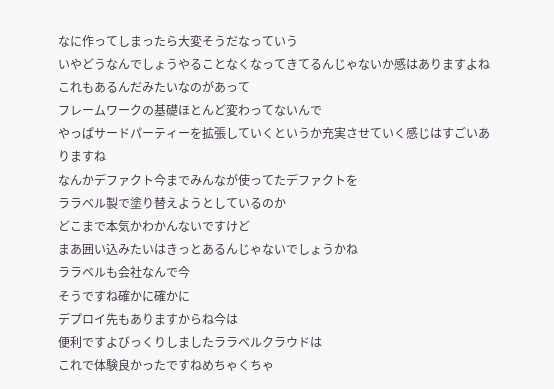なに作ってしまったら大変そうだなっていう
いやどうなんでしょうやることなくなってきてるんじゃないか感はありますよね
これもあるんだみたいなのがあって
フレームワークの基礎ほとんど変わってないんで
やっぱサードパーティーを拡張していくというか充実させていく感じはすごいありますね
なんかデファクト今までみんなが使ってたデファクトを
ララベル製で塗り替えようとしているのか
どこまで本気かわかんないですけど
まあ囲い込みたいはきっとあるんじゃないでしょうかね
ララベルも会社なんで今
そうですね確かに確かに
デプロイ先もありますからね今は
便利ですよびっくりしましたララベルクラウドは
これで体験良かったですねめちゃくちゃ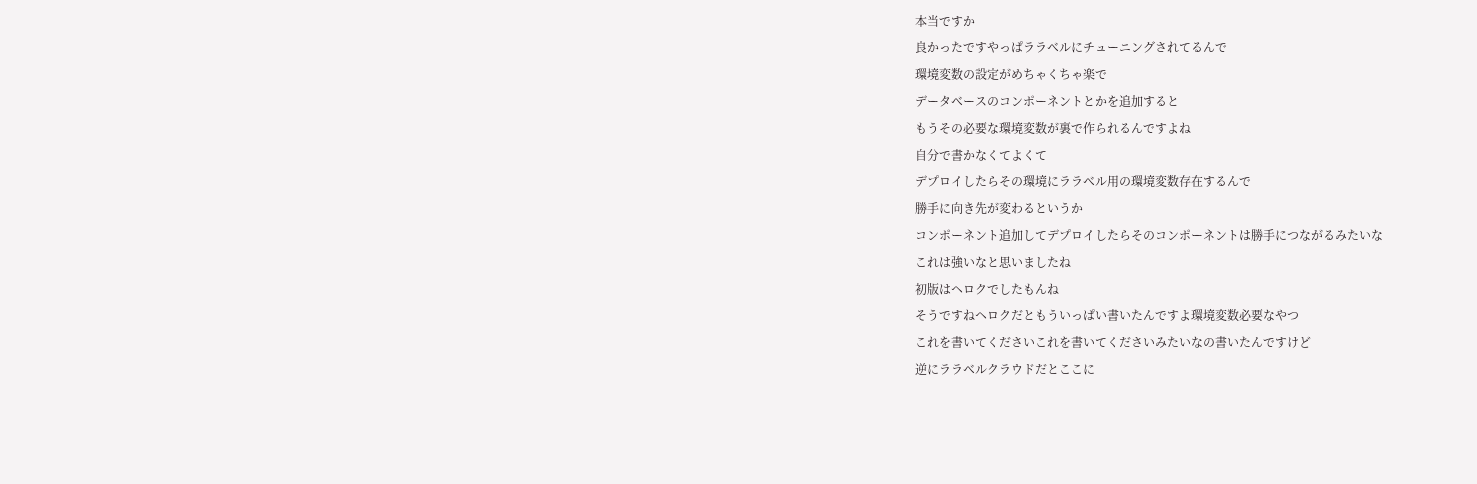本当ですか
良かったですやっぱララベルにチューニングされてるんで
環境変数の設定がめちゃくちゃ楽で
データベースのコンポーネントとかを追加すると
もうその必要な環境変数が裏で作られるんですよね
自分で書かなくてよくて
デプロイしたらその環境にララベル用の環境変数存在するんで
勝手に向き先が変わるというか
コンポーネント追加してデプロイしたらそのコンポーネントは勝手につながるみたいな
これは強いなと思いましたね
初版はヘロクでしたもんね
そうですねヘロクだともういっぱい書いたんですよ環境変数必要なやつ
これを書いてくださいこれを書いてくださいみたいなの書いたんですけど
逆にララベルクラウドだとここに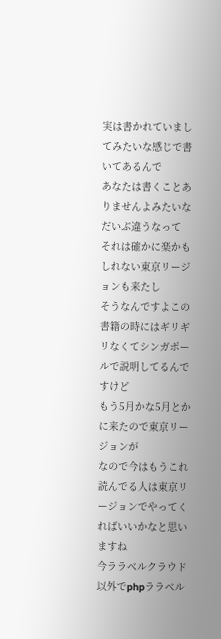実は書かれていましてみたいな感じで書いてあるんで
あなたは書くことありませんよみたいなだいぶ違うなって
それは確かに楽かもしれない東京リージョンも来たし
そうなんですよこの書籍の時にはギリギリなくてシンガポールで説明してるんですけど
もう5月かな5月とかに来たので東京リージョンが
なので今はもうこれ読んでる人は東京リージョンでやってくればいいかなと思いますね
今ララベルクラウド以外でphpララベル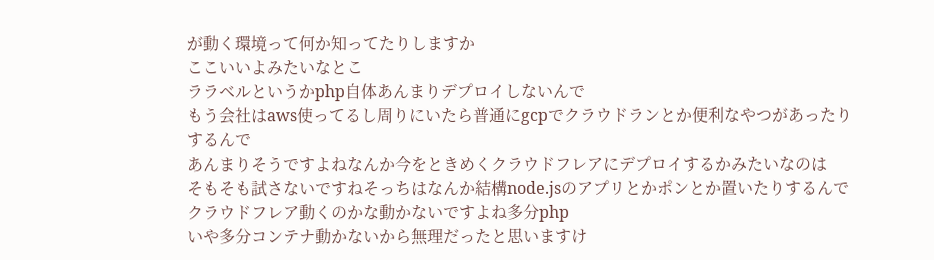が動く環境って何か知ってたりしますか
ここいいよみたいなとこ
ララベルというかphp自体あんまりデプロイしないんで
もう会社はaws使ってるし周りにいたら普通にgcpでクラウドランとか便利なやつがあったりするんで
あんまりそうですよねなんか今をときめくクラウドフレアにデプロイするかみたいなのは
そもそも試さないですねそっちはなんか結構node.jsのアプリとかポンとか置いたりするんで
クラウドフレア動くのかな動かないですよね多分php
いや多分コンテナ動かないから無理だったと思いますけ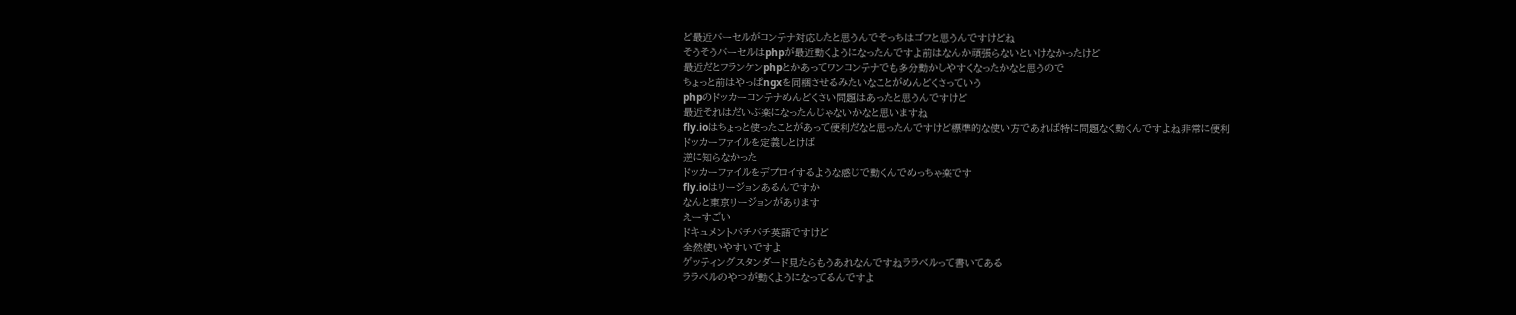ど最近バーセルがコンテナ対応したと思うんでそっちはゴフと思うんですけどね
そうそうバーセルはphpが最近動くようになったんですよ前はなんか頑張らないといけなかったけど
最近だとフランケンphpとかあってワンコンテナでも多分動かしやすくなったかなと思うので
ちょっと前はやっぱngxを同梱させるみたいなことがめんどくさっていう
phpのドッカーコンテナめんどくさい問題はあったと思うんですけど
最近それはだいぶ楽になったんじゃないかなと思いますね
fly.ioはちょっと使ったことがあって便利だなと思ったんですけど標準的な使い方であれば特に問題なく動くんですよね非常に便利
ドッカーファイルを定義しとけば
逆に知らなかった
ドッカーファイルをデプロイするような感じで動くんでめっちゃ楽です
fly.ioはリージョンあるんですか
なんと東京リージョンがあります
えーすごい
ドキュメントバチバチ英語ですけど
全然使いやすいですよ
ゲッティングスタンダード見たらもうあれなんですねララベルって書いてある
ララベルのやつが動くようになってるんですよ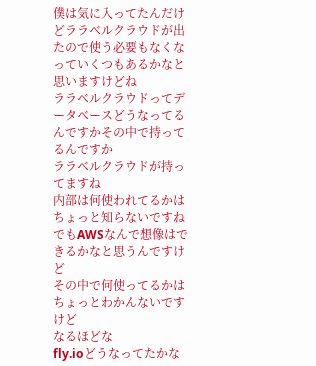僕は気に入ってたんだけどララベルクラウドが出たので使う必要もなくなっていくつもあるかなと思いますけどね
ララベルクラウドってデータベースどうなってるんですかその中で持ってるんですか
ララベルクラウドが持ってますね
内部は何使われてるかはちょっと知らないですね
でもAWSなんで想像はできるかなと思うんですけど
その中で何使ってるかはちょっとわかんないですけど
なるほどな
fly.ioどうなってたかな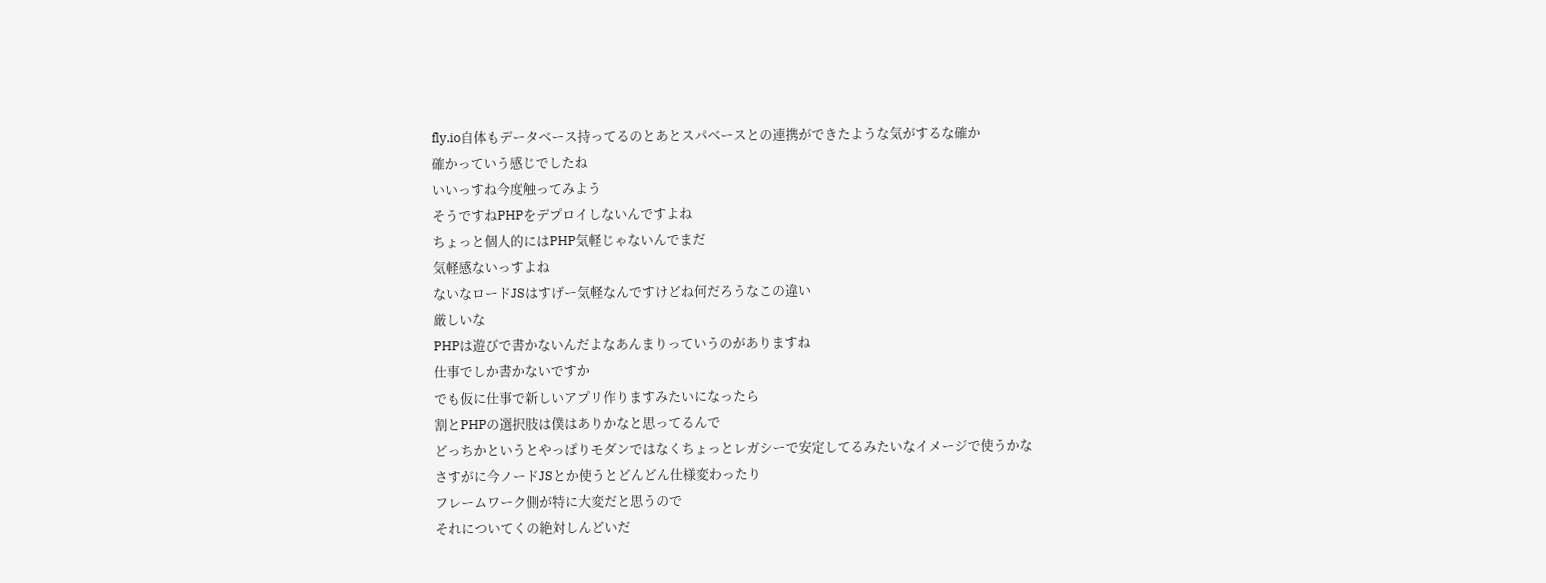fly.io自体もデータベース持ってるのとあとスパベースとの連携ができたような気がするな確か
確かっていう感じでしたね
いいっすね今度触ってみよう
そうですねPHPをデプロイしないんですよね
ちょっと個人的にはPHP気軽じゃないんでまだ
気軽感ないっすよね
ないなロードJSはすげー気軽なんですけどね何だろうなこの違い
厳しいな
PHPは遊びで書かないんだよなあんまりっていうのがありますね
仕事でしか書かないですか
でも仮に仕事で新しいアプリ作りますみたいになったら
割とPHPの選択肢は僕はありかなと思ってるんで
どっちかというとやっぱりモダンではなくちょっとレガシーで安定してるみたいなイメージで使うかな
さすがに今ノードJSとか使うとどんどん仕様変わったり
フレームワーク側が特に大変だと思うので
それについてくの絶対しんどいだ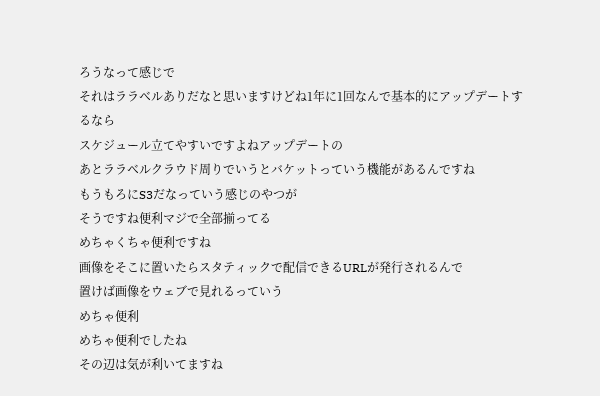ろうなって感じで
それはララベルありだなと思いますけどね1年に1回なんで基本的にアップデートするなら
スケジュール立てやすいですよねアップデートの
あとララベルクラウド周りでいうとバケットっていう機能があるんですね
もうもろにS3だなっていう感じのやつが
そうですね便利マジで全部揃ってる
めちゃくちゃ便利ですね
画像をそこに置いたらスタティックで配信できるURLが発行されるんで
置けば画像をウェブで見れるっていう
めちゃ便利
めちゃ便利でしたね
その辺は気が利いてますね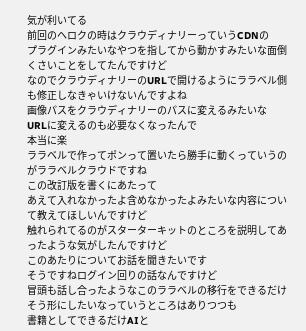気が利いてる
前回のヘロクの時はクラウディナリーっていうCDNの
プラグインみたいなやつを指してから動かすみたいな面倒くさいことをしてたんですけど
なのでクラウディナリーのURLで開けるようにララベル側も修正しなきゃいけないんですよね
画像パスをクラウディナリーのパスに変えるみたいな
URLに変えるのも必要なくなったんで
本当に楽
ララベルで作ってポンって置いたら勝手に動くっていうのがララベルクラウドですね
この改訂版を書くにあたって
あえて入れなかったよ含めなかったよみたいな内容について教えてほしいんですけど
触れられてるのがスターターキットのところを説明してあったような気がしたんですけど
このあたりについてお話を聞きたいです
そうですねログイン回りの話なんですけど
冒頭も話し合ったようなこのララベルの移行をできるだけそう形にしたいなっていうところはありつつも
書籍としてできるだけAIと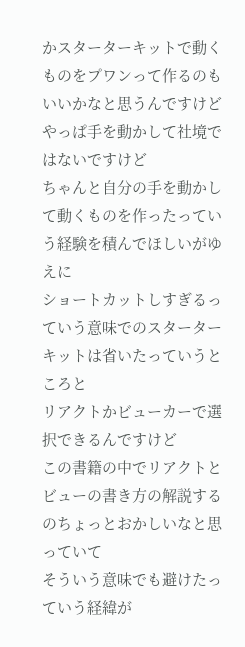かスターターキットで動くものをプワンって作るのもいいかなと思うんですけど
やっぱ手を動かして社境ではないですけど
ちゃんと自分の手を動かして動くものを作ったっていう経験を積んでほしいがゆえに
ショートカットしすぎるっていう意味でのスターターキットは省いたっていうところと
リアクトかビューカーで選択できるんですけど
この書籍の中でリアクトとビューの書き方の解説するのちょっとおかしいなと思っていて
そういう意味でも避けたっていう経緯が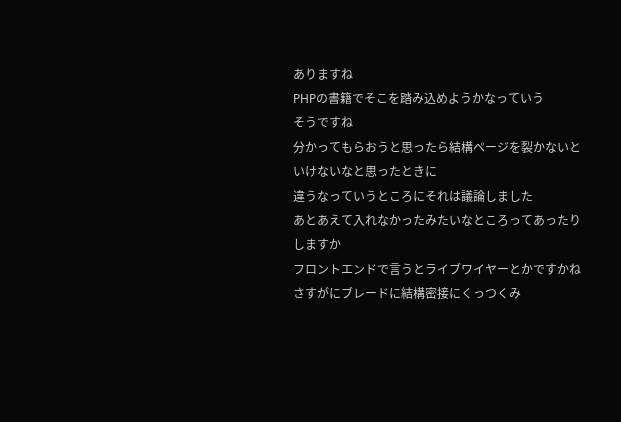ありますね
PHPの書籍でそこを踏み込めようかなっていう
そうですね
分かってもらおうと思ったら結構ページを裂かないといけないなと思ったときに
違うなっていうところにそれは議論しました
あとあえて入れなかったみたいなところってあったりしますか
フロントエンドで言うとライブワイヤーとかですかね
さすがにブレードに結構密接にくっつくみ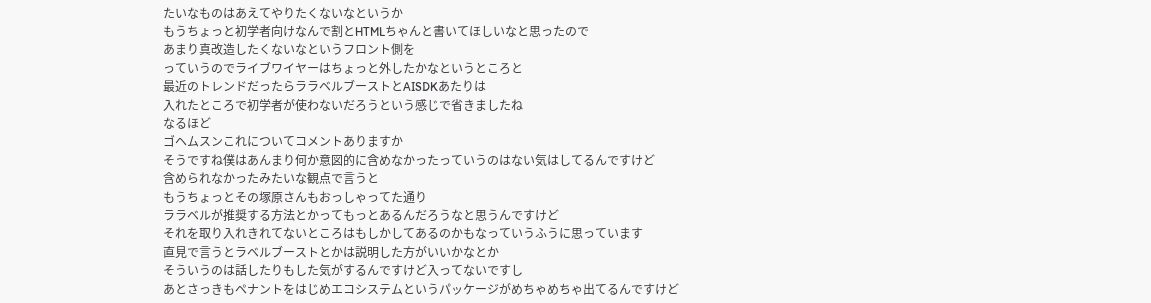たいなものはあえてやりたくないなというか
もうちょっと初学者向けなんで割とHTMLちゃんと書いてほしいなと思ったので
あまり真改造したくないなというフロント側を
っていうのでライブワイヤーはちょっと外したかなというところと
最近のトレンドだったらララベルブーストとAISDKあたりは
入れたところで初学者が使わないだろうという感じで省きましたね
なるほど
ゴヘムスンこれについてコメントありますか
そうですね僕はあんまり何か意図的に含めなかったっていうのはない気はしてるんですけど
含められなかったみたいな観点で言うと
もうちょっとその塚原さんもおっしゃってた通り
ララベルが推奨する方法とかってもっとあるんだろうなと思うんですけど
それを取り入れきれてないところはもしかしてあるのかもなっていうふうに思っています
直見で言うとラベルブーストとかは説明した方がいいかなとか
そういうのは話したりもした気がするんですけど入ってないですし
あとさっきもペナントをはじめエコシステムというパッケージがめちゃめちゃ出てるんですけど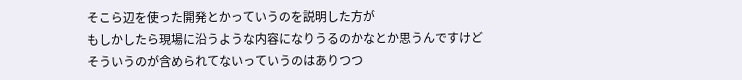そこら辺を使った開発とかっていうのを説明した方が
もしかしたら現場に沿うような内容になりうるのかなとか思うんですけど
そういうのが含められてないっていうのはありつつ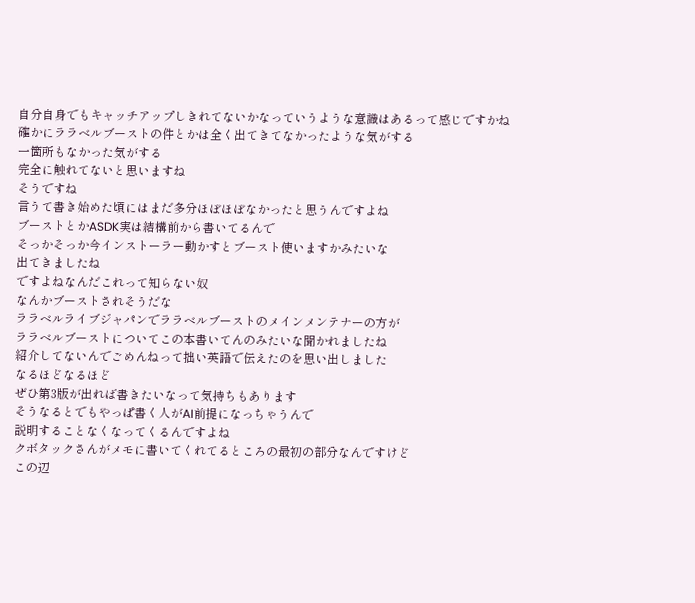自分自身でもキャッチアップしきれてないかなっていうような意識はあるって感じですかね
確かにララベルブーストの件とかは全く出てきてなかったような気がする
一箇所もなかった気がする
完全に触れてないと思いますね
そうですね
言うて書き始めた頃にはまだ多分ほぼほぼなかったと思うんですよね
ブーストとかASDK実は結構前から書いてるんで
そっかそっか今インストーラー動かすとブースト使いますかみたいな
出てきましたね
ですよねなんだこれって知らない奴
なんかブーストされそうだな
ララベルライブジャパンでララベルブーストのメインメンテナーの方が
ララベルブーストについてこの本書いてんのみたいな聞かれましたね
紹介してないんでごめんねって拙い英語で伝えたのを思い出しました
なるほどなるほど
ぜひ第3版が出れば書きたいなって気持ちもあります
そうなるとでもやっぱ書く人がAI前提になっちゃうんで
説明することなくなってくるんですよね
クボタックさんがメモに書いてくれてるところの最初の部分なんですけど
この辺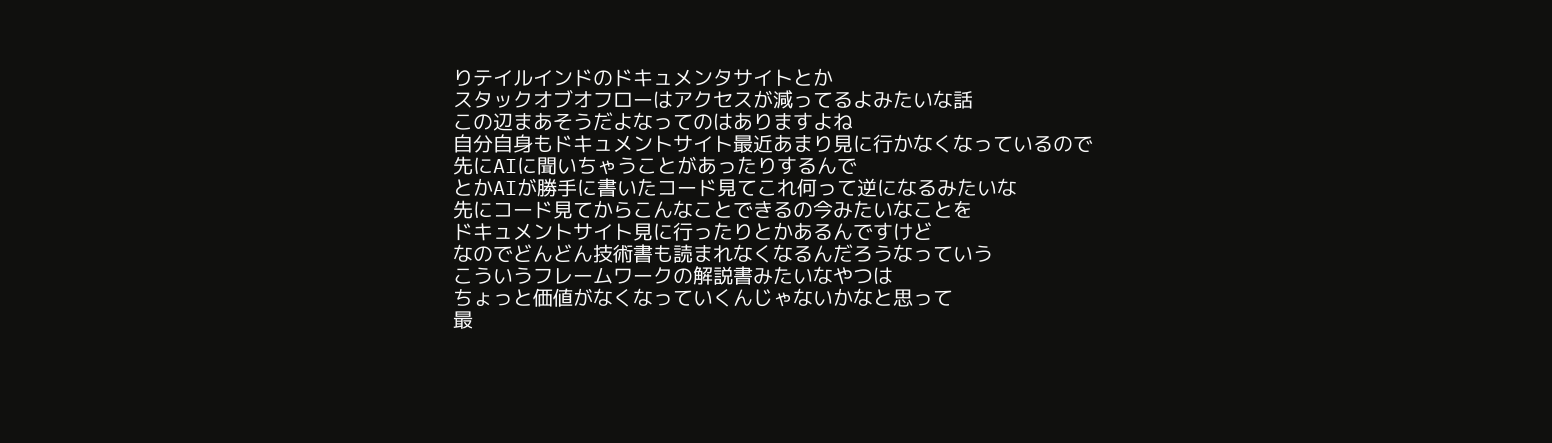りテイルインドのドキュメンタサイトとか
スタックオブオフローはアクセスが減ってるよみたいな話
この辺まあそうだよなってのはありますよね
自分自身もドキュメントサイト最近あまり見に行かなくなっているので
先にAIに聞いちゃうことがあったりするんで
とかAIが勝手に書いたコード見てこれ何って逆になるみたいな
先にコード見てからこんなことできるの今みたいなことを
ドキュメントサイト見に行ったりとかあるんですけど
なのでどんどん技術書も読まれなくなるんだろうなっていう
こういうフレームワークの解説書みたいなやつは
ちょっと価値がなくなっていくんじゃないかなと思って
最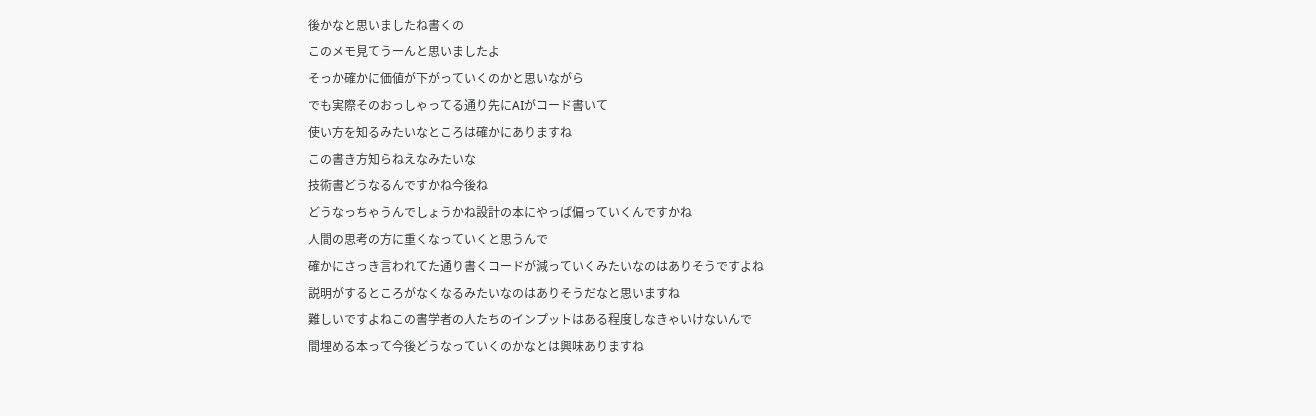後かなと思いましたね書くの
このメモ見てうーんと思いましたよ
そっか確かに価値が下がっていくのかと思いながら
でも実際そのおっしゃってる通り先にAIがコード書いて
使い方を知るみたいなところは確かにありますね
この書き方知らねえなみたいな
技術書どうなるんですかね今後ね
どうなっちゃうんでしょうかね設計の本にやっぱ偏っていくんですかね
人間の思考の方に重くなっていくと思うんで
確かにさっき言われてた通り書くコードが減っていくみたいなのはありそうですよね
説明がするところがなくなるみたいなのはありそうだなと思いますね
難しいですよねこの書学者の人たちのインプットはある程度しなきゃいけないんで
間埋める本って今後どうなっていくのかなとは興味ありますね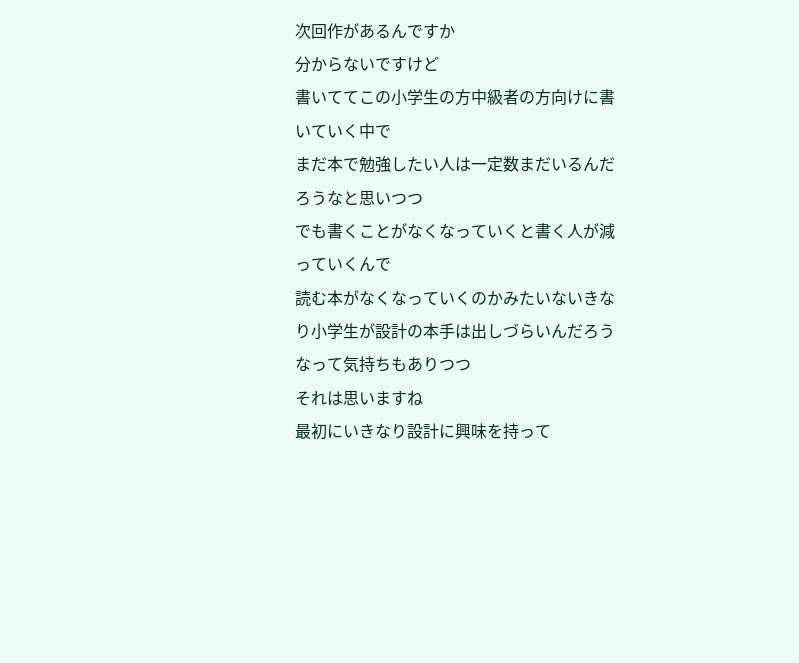次回作があるんですか
分からないですけど
書いててこの小学生の方中級者の方向けに書いていく中で
まだ本で勉強したい人は一定数まだいるんだろうなと思いつつ
でも書くことがなくなっていくと書く人が減っていくんで
読む本がなくなっていくのかみたいないきなり小学生が設計の本手は出しづらいんだろうなって気持ちもありつつ
それは思いますね
最初にいきなり設計に興味を持って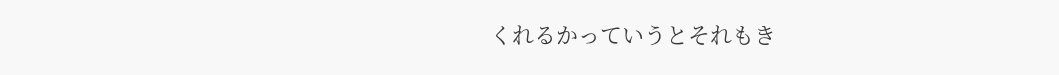くれるかっていうとそれもき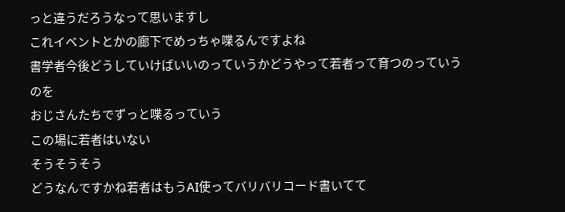っと違うだろうなって思いますし
これイベントとかの廊下でめっちゃ喋るんですよね
書学者今後どうしていけばいいのっていうかどうやって若者って育つのっていうのを
おじさんたちでずっと喋るっていう
この場に若者はいない
そうそうそう
どうなんですかね若者はもうAI使ってバリバリコード書いてて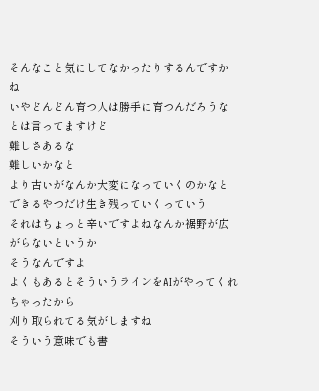そんなこと気にしてなかったりするんですかね
いやどんどん育つ人は勝手に育つんだろうなとは言ってますけど
難しさあるな
難しいかなと
より古いがなんか大変になっていくのかなとできるやつだけ生き残っていくっていう
それはちょっと辛いですよねなんか裾野が広がらないというか
そうなんですよ
よくもあるとそういうラインをAIがやってくれちゃったから
刈り取られてる気がしますね
そういう意味でも書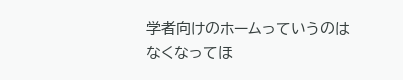学者向けのホームっていうのは
なくなってほ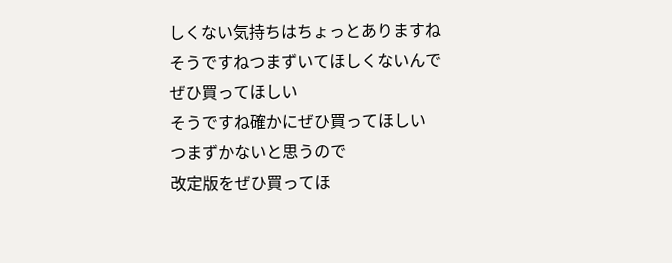しくない気持ちはちょっとありますね
そうですねつまずいてほしくないんで
ぜひ買ってほしい
そうですね確かにぜひ買ってほしい
つまずかないと思うので
改定版をぜひ買ってほ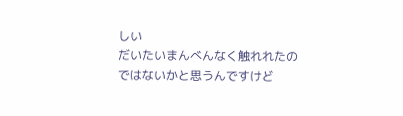しい
だいたいまんべんなく触れれたのではないかと思うんですけど